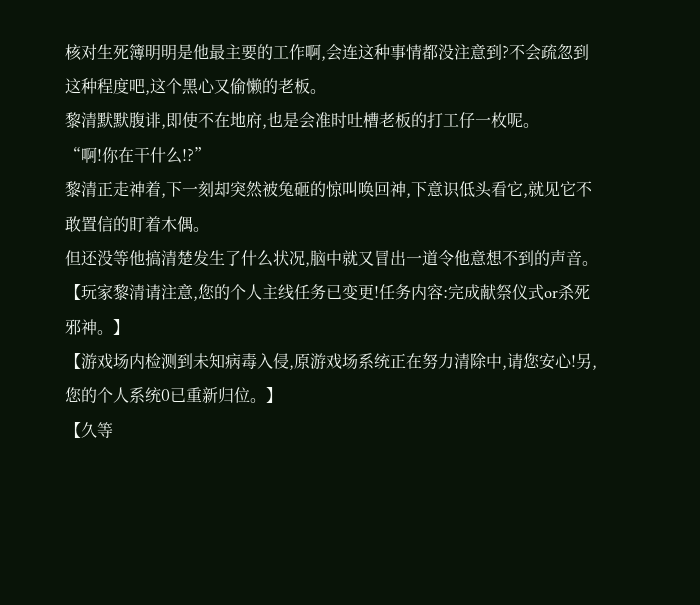核对生死簿明明是他最主要的工作啊,会连这种事情都没注意到?不会疏忽到这种程度吧,这个黑心又偷懒的老板。
黎清默默腹诽,即使不在地府,也是会准时吐槽老板的打工仔一枚呢。
“啊!你在干什么!?”
黎清正走神着,下一刻却突然被兔砸的惊叫唤回神,下意识低头看它,就见它不敢置信的盯着木偶。
但还没等他搞清楚发生了什么状况,脑中就又冒出一道令他意想不到的声音。
【玩家黎清请注意,您的个人主线任务已变更!任务内容:完成献祭仪式or杀死邪神。】
【游戏场内检测到未知病毒入侵,原游戏场系统正在努力清除中,请您安心!另,您的个人系统0已重新归位。】
【久等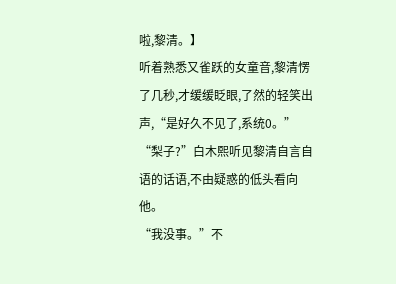啦,黎清。】
听着熟悉又雀跃的女童音,黎清愣了几秒,才缓缓眨眼,了然的轻笑出声,“是好久不见了,系统0。”
“梨子?”白木熙听见黎清自言自语的话语,不由疑惑的低头看向他。
“我没事。”不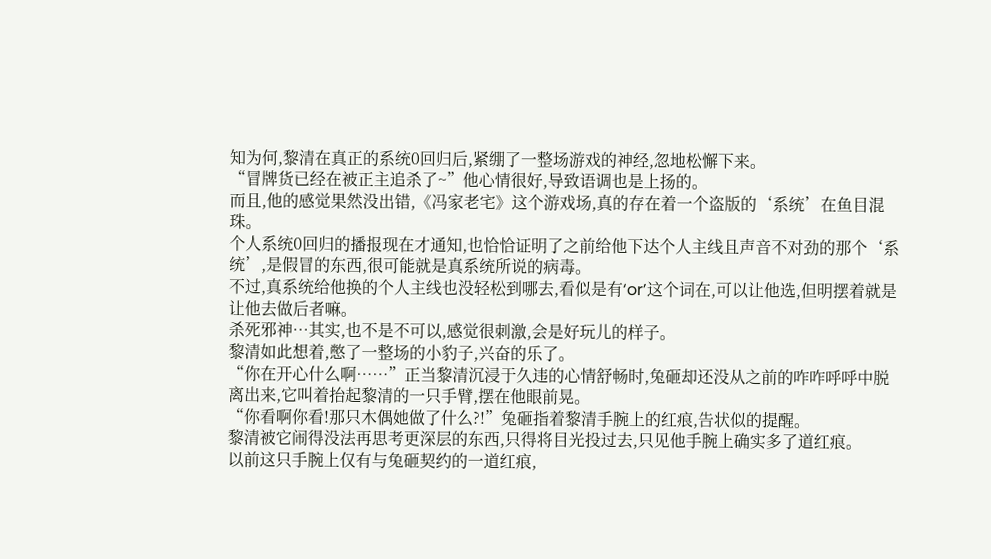知为何,黎清在真正的系统0回归后,紧绷了一整场游戏的神经,忽地松懈下来。
“冒牌货已经在被正主追杀了~”他心情很好,导致语调也是上扬的。
而且,他的感觉果然没出错,《冯家老宅》这个游戏场,真的存在着一个盗版的‘系统’在鱼目混珠。
个人系统0回归的播报现在才通知,也恰恰证明了之前给他下达个人主线且声音不对劲的那个‘系统’,是假冒的东西,很可能就是真系统所说的病毒。
不过,真系统给他换的个人主线也没轻松到哪去,看似是有‘or’这个词在,可以让他选,但明摆着就是让他去做后者嘛。
杀死邪神…其实,也不是不可以,感觉很刺激,会是好玩儿的样子。
黎清如此想着,憋了一整场的小豹子,兴奋的乐了。
“你在开心什么啊……”正当黎清沉浸于久违的心情舒畅时,兔砸却还没从之前的咋咋呼呼中脱离出来,它叫着抬起黎清的一只手臂,摆在他眼前晃。
“你看啊你看!那只木偶她做了什么?!”兔砸指着黎清手腕上的红痕,告状似的提醒。
黎清被它闹得没法再思考更深层的东西,只得将目光投过去,只见他手腕上确实多了道红痕。
以前这只手腕上仅有与兔砸契约的一道红痕,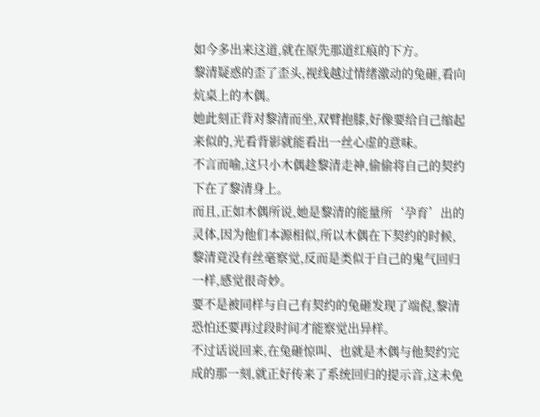如今多出来这道,就在原先那道红痕的下方。
黎清疑惑的歪了歪头,视线越过情绪激动的兔砸,看向炕桌上的木偶。
她此刻正背对黎清而坐,双臂抱膝,好像要给自己缩起来似的,光看背影就能看出一丝心虚的意味。
不言而喻,这只小木偶趁黎清走神,偷偷将自己的契约下在了黎清身上。
而且,正如木偶所说,她是黎清的能量所‘孕育’出的灵体,因为他们本源相似,所以木偶在下契约的时候,黎清竟没有丝毫察觉,反而是类似于自己的鬼气回归一样,感觉很奇妙。
要不是被同样与自己有契约的兔砸发现了端倪,黎清恐怕还要再过段时间才能察觉出异样。
不过话说回来,在兔砸惊叫、也就是木偶与他契约完成的那一刻,就正好传来了系统回归的提示音,这未免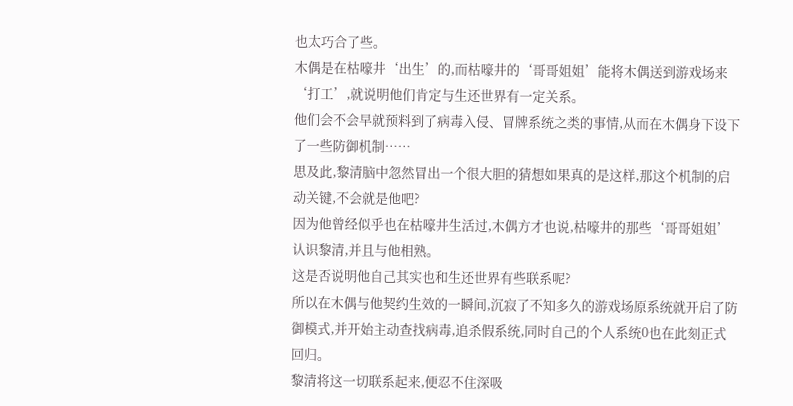也太巧合了些。
木偶是在枯嚎井‘出生’的,而枯嚎井的‘哥哥姐姐’能将木偶送到游戏场来‘打工’,就说明他们肯定与生还世界有一定关系。
他们会不会早就预料到了病毒入侵、冒牌系统之类的事情,从而在木偶身下设下了一些防御机制……
思及此,黎清脑中忽然冒出一个很大胆的猜想如果真的是这样,那这个机制的启动关键,不会就是他吧?
因为他曾经似乎也在枯嚎井生活过,木偶方才也说,枯嚎井的那些‘哥哥姐姐’认识黎清,并且与他相熟。
这是否说明他自己其实也和生还世界有些联系呢?
所以在木偶与他契约生效的一瞬间,沉寂了不知多久的游戏场原系统就开启了防御模式,并开始主动查找病毒,追杀假系统,同时自己的个人系统0也在此刻正式回归。
黎清将这一切联系起来,便忍不住深吸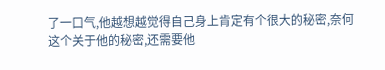了一口气,他越想越觉得自己身上肯定有个很大的秘密,奈何这个关于他的秘密,还需要他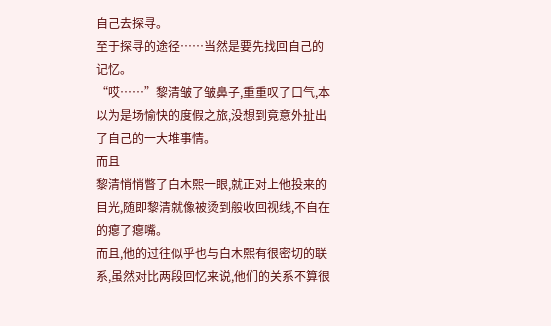自己去探寻。
至于探寻的途径……当然是要先找回自己的记忆。
“哎……”黎清皱了皱鼻子,重重叹了口气,本以为是场愉快的度假之旅,没想到竟意外扯出了自己的一大堆事情。
而且
黎清悄悄瞥了白木熙一眼,就正对上他投来的目光,随即黎清就像被烫到般收回视线,不自在的瘪了瘪嘴。
而且,他的过往似乎也与白木熙有很密切的联系,虽然对比两段回忆来说,他们的关系不算很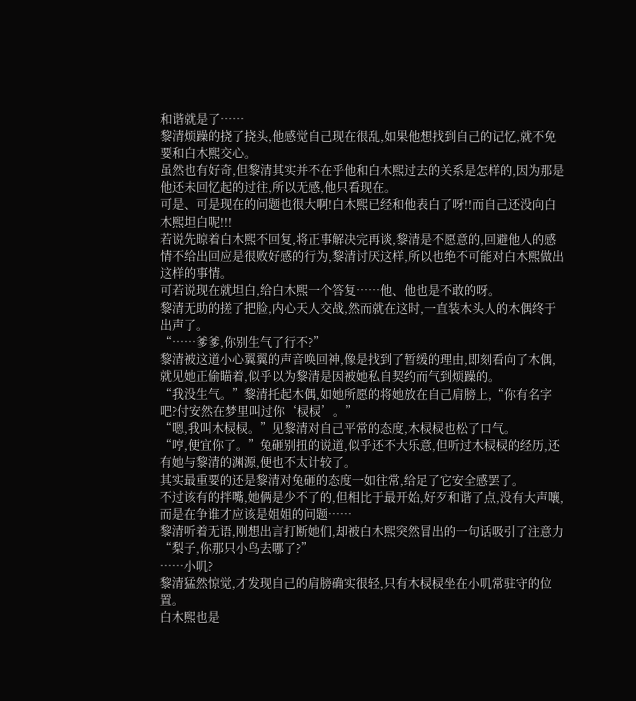和谐就是了……
黎清烦躁的挠了挠头,他感觉自己现在很乱,如果他想找到自己的记忆,就不免要和白木熙交心。
虽然也有好奇,但黎清其实并不在乎他和白木熙过去的关系是怎样的,因为那是他还未回忆起的过往,所以无感,他只看现在。
可是、可是现在的问题也很大啊!白木熙已经和他表白了呀!!而自己还没向白木熙坦白呢!!!
若说先晾着白木熙不回复,将正事解决完再谈,黎清是不愿意的,回避他人的感情不给出回应是很败好感的行为,黎清讨厌这样,所以也绝不可能对白木熙做出这样的事情。
可若说现在就坦白,给白木熙一个答复……他、他也是不敢的呀。
黎清无助的搓了把脸,内心天人交战,然而就在这时,一直装木头人的木偶终于出声了。
“……爹爹,你别生气了行不?”
黎清被这道小心翼翼的声音唤回神,像是找到了暂缓的理由,即刻看向了木偶,就见她正偷瞄着,似乎以为黎清是因被她私自契约而气到烦躁的。
“我没生气。”黎清托起木偶,如她所愿的将她放在自己肩膀上,“你有名字吧?付安然在梦里叫过你‘棂棂’。”
“嗯,我叫木棂棂。”见黎清对自己平常的态度,木棂棂也松了口气。
“哼,便宜你了。”兔砸别扭的说道,似乎还不大乐意,但听过木棂棂的经历,还有她与黎清的渊源,便也不太计较了。
其实最重要的还是黎清对兔砸的态度一如往常,给足了它安全感罢了。
不过该有的拌嘴,她俩是少不了的,但相比于最开始,好歹和谐了点,没有大声嚷,而是在争谁才应该是姐姐的问题……
黎清听着无语,刚想出言打断她们,却被白木熙突然冒出的一句话吸引了注意力“梨子,你那只小鸟去哪了?”
……小叽?
黎清猛然惊觉,才发现自己的肩膀确实很轻,只有木棂棂坐在小叽常驻守的位置。
白木熙也是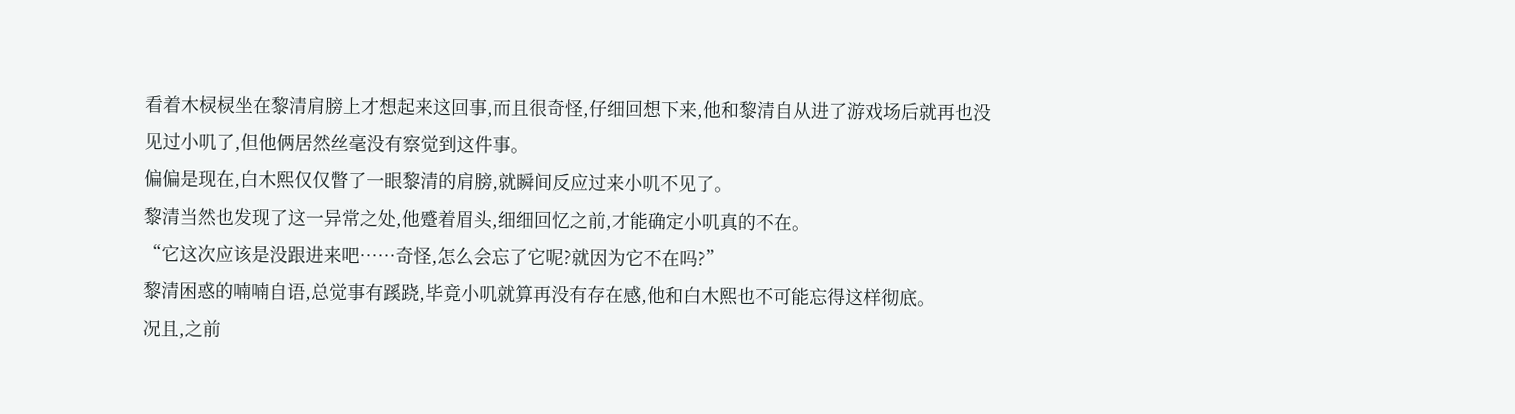看着木棂棂坐在黎清肩膀上才想起来这回事,而且很奇怪,仔细回想下来,他和黎清自从进了游戏场后就再也没见过小叽了,但他俩居然丝毫没有察觉到这件事。
偏偏是现在,白木熙仅仅瞥了一眼黎清的肩膀,就瞬间反应过来小叽不见了。
黎清当然也发现了这一异常之处,他蹙着眉头,细细回忆之前,才能确定小叽真的不在。
“它这次应该是没跟进来吧……奇怪,怎么会忘了它呢?就因为它不在吗?”
黎清困惑的喃喃自语,总觉事有蹊跷,毕竟小叽就算再没有存在感,他和白木熙也不可能忘得这样彻底。
况且,之前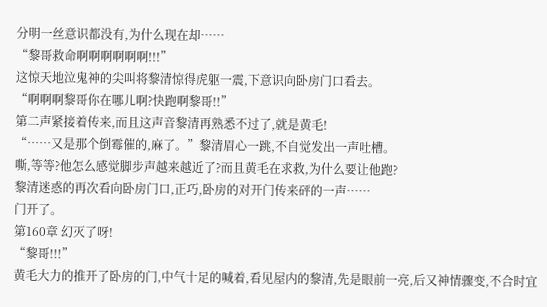分明一丝意识都没有,为什么现在却……
“黎哥救命啊啊啊啊啊啊!!!”
这惊天地泣鬼神的尖叫将黎清惊得虎躯一震,下意识向卧房门口看去。
“啊啊啊黎哥你在哪儿啊?快跑啊黎哥!!”
第二声紧接着传来,而且这声音黎清再熟悉不过了,就是黄毛!
“……又是那个倒霉催的,麻了。”黎清眉心一跳,不自觉发出一声吐槽。
嘶,等等?他怎么感觉脚步声越来越近了?而且黄毛在求救,为什么要让他跑?
黎清迷惑的再次看向卧房门口,正巧,卧房的对开门传来砰的一声……
门开了。
第160章 幻灭了呀!
“黎哥!!!”
黄毛大力的推开了卧房的门,中气十足的喊着,看见屋内的黎清,先是眼前一亮,后又神情骤变,不合时宜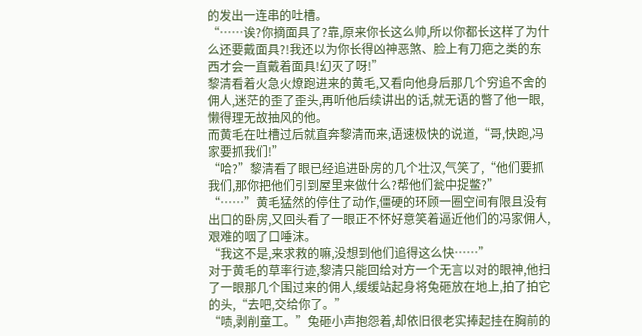的发出一连串的吐槽。
“……诶?你摘面具了?靠,原来你长这么帅,所以你都长这样了为什么还要戴面具?!我还以为你长得凶神恶煞、脸上有刀疤之类的东西才会一直戴着面具!幻灭了呀!”
黎清看着火急火燎跑进来的黄毛,又看向他身后那几个穷追不舍的佣人,迷茫的歪了歪头,再听他后续讲出的话,就无语的瞥了他一眼,懒得理无故抽风的他。
而黄毛在吐槽过后就直奔黎清而来,语速极快的说道,“哥,快跑,冯家要抓我们!”
“哈?”黎清看了眼已经追进卧房的几个壮汉,气笑了,“他们要抓我们,那你把他们引到屋里来做什么?帮他们瓮中捉鳖?”
“……”黄毛猛然的停住了动作,僵硬的环顾一圈空间有限且没有出口的卧房,又回头看了一眼正不怀好意笑着逼近他们的冯家佣人,艰难的咽了口唾沫。
“我这不是,来求救的嘛,没想到他们追得这么快……”
对于黄毛的草率行迹,黎清只能回给对方一个无言以对的眼神,他扫了一眼那几个围过来的佣人,缓缓站起身将兔砸放在地上,拍了拍它的头,“去吧,交给你了。”
“啧,剥削童工。”兔砸小声抱怨着,却依旧很老实捧起挂在胸前的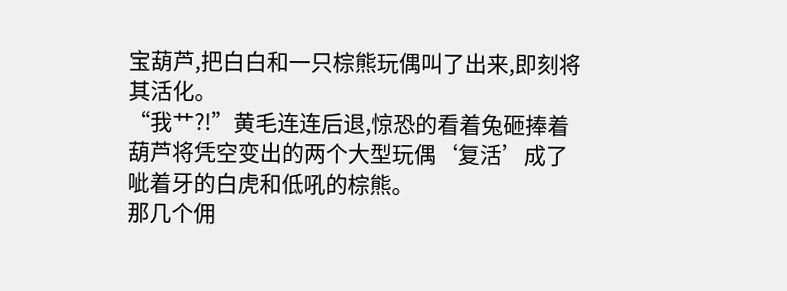宝葫芦,把白白和一只棕熊玩偶叫了出来,即刻将其活化。
“我艹?!”黄毛连连后退,惊恐的看着兔砸捧着葫芦将凭空变出的两个大型玩偶‘复活’成了呲着牙的白虎和低吼的棕熊。
那几个佣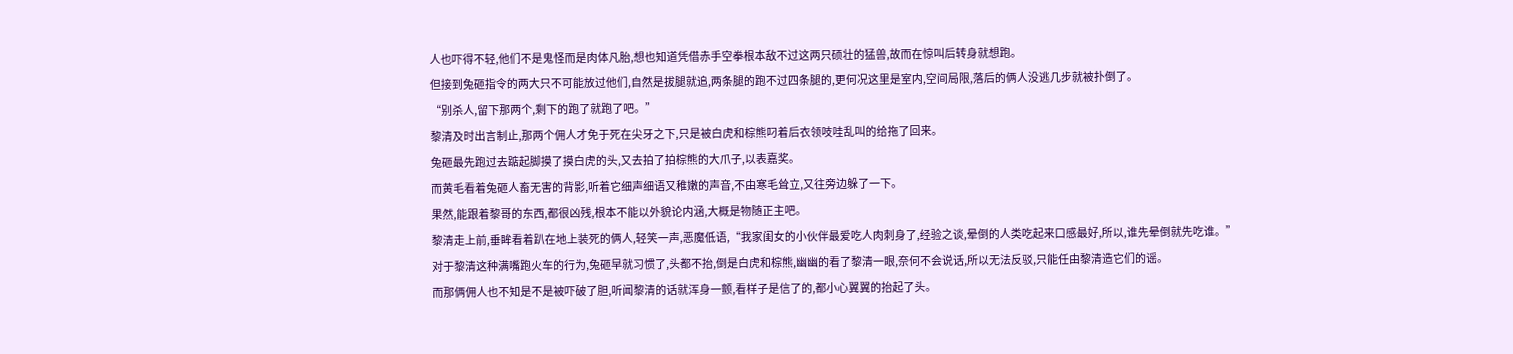人也吓得不轻,他们不是鬼怪而是肉体凡胎,想也知道凭借赤手空拳根本敌不过这两只硕壮的猛兽,故而在惊叫后转身就想跑。
但接到兔砸指令的两大只不可能放过他们,自然是拔腿就追,两条腿的跑不过四条腿的,更何况这里是室内,空间局限,落后的俩人没逃几步就被扑倒了。
“别杀人,留下那两个,剩下的跑了就跑了吧。”
黎清及时出言制止,那两个佣人才免于死在尖牙之下,只是被白虎和棕熊叼着后衣领吱哇乱叫的给拖了回来。
兔砸最先跑过去踮起脚摸了摸白虎的头,又去拍了拍棕熊的大爪子,以表嘉奖。
而黄毛看着兔砸人畜无害的背影,听着它细声细语又稚嫩的声音,不由寒毛耸立,又往旁边躲了一下。
果然,能跟着黎哥的东西,都很凶残,根本不能以外貌论内涵,大概是物随正主吧。
黎清走上前,垂眸看着趴在地上装死的俩人,轻笑一声,恶魔低语,“我家闺女的小伙伴最爱吃人肉刺身了,经验之谈,晕倒的人类吃起来口感最好,所以,谁先晕倒就先吃谁。”
对于黎清这种满嘴跑火车的行为,兔砸早就习惯了,头都不抬,倒是白虎和棕熊,幽幽的看了黎清一眼,奈何不会说话,所以无法反驳,只能任由黎清造它们的谣。
而那俩佣人也不知是不是被吓破了胆,听闻黎清的话就浑身一颤,看样子是信了的,都小心翼翼的抬起了头。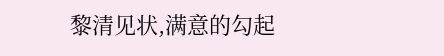黎清见状,满意的勾起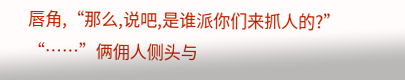唇角,“那么,说吧,是谁派你们来抓人的?”
“……”俩佣人侧头与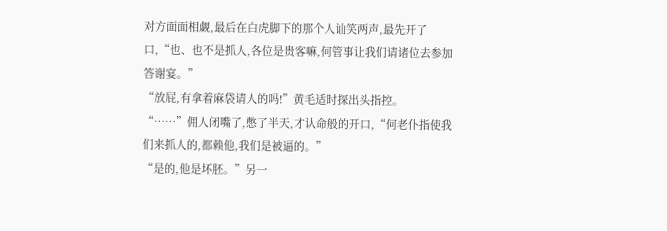对方面面相觑,最后在白虎脚下的那个人讪笑两声,最先开了口,“也、也不是抓人,各位是贵客嘛,何管事让我们请诸位去参加答谢宴。”
“放屁,有拿着麻袋请人的吗!”黄毛适时探出头指控。
“……”佣人闭嘴了,憋了半天,才认命般的开口,“何老仆指使我们来抓人的,都赖他,我们是被逼的。”
“是的,他是坏胚。”另一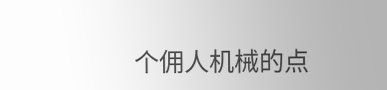个佣人机械的点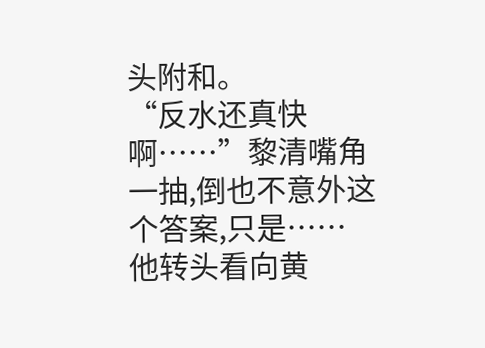头附和。
“反水还真快啊……”黎清嘴角一抽,倒也不意外这个答案,只是……
他转头看向黄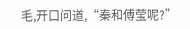毛,开口问道,“秦和傅莹呢?”